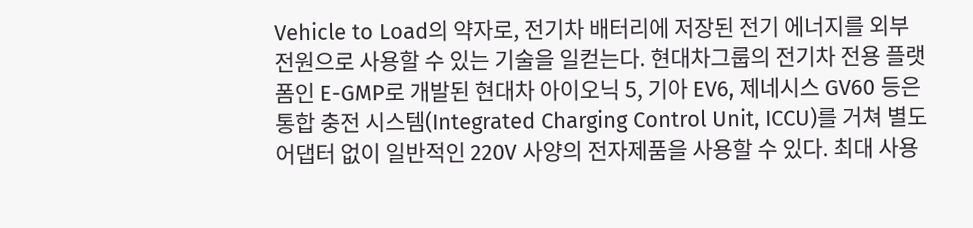Vehicle to Load의 약자로, 전기차 배터리에 저장된 전기 에너지를 외부 전원으로 사용할 수 있는 기술을 일컫는다. 현대차그룹의 전기차 전용 플랫폼인 E-GMP로 개발된 현대차 아이오닉 5, 기아 EV6, 제네시스 GV60 등은 통합 충전 시스템(Integrated Charging Control Unit, ICCU)를 거쳐 별도 어댑터 없이 일반적인 220V 사양의 전자제품을 사용할 수 있다. 최대 사용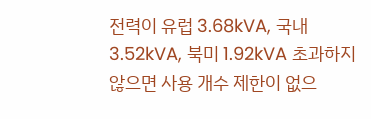전력이 유럽 3.68kVA, 국내 3.52kVA, 북미 1.92kVA 초과하지 않으면 사용 개수 제한이 없으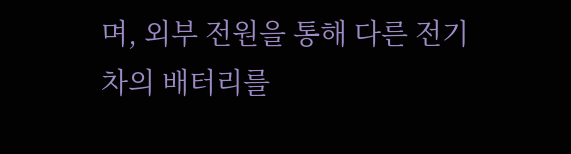며, 외부 전원을 통해 다른 전기차의 배터리를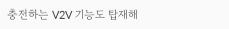충전하는 V2V 기능도 탑재해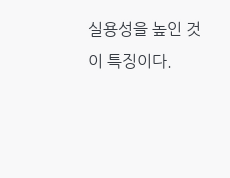실용성을 높인 것이 특징이다.